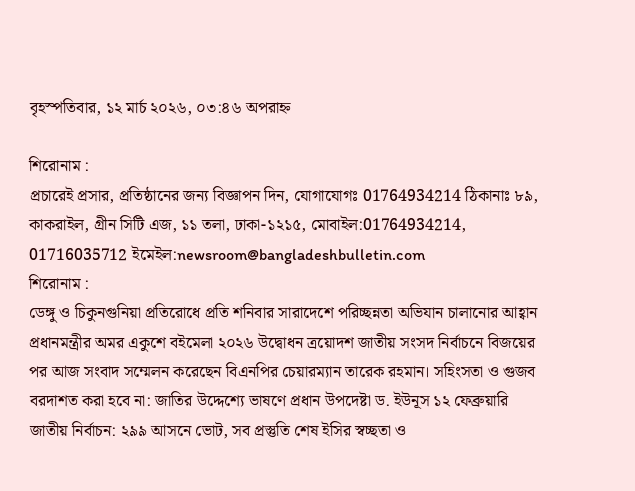বৃহস্পতিবার, ১২ মার্চ ২০২৬, ০৩:৪৬ অপরাহ্ন

শিরোনাম :
প্রচারেই প্রসার, প্রতিষ্ঠানের জন্য বিজ্ঞাপন দিন, যোগাযোগঃ 01764934214 ঠিকানাঃ ৮৯, কাকরাইল, গ্রীন সিটি এজ, ১১ তলা, ঢাকা-১২১৫, মোবাইল:01764934214, 01716035712 ইমেইল:newsroom@bangladeshbulletin.com
শিরোনাম :
ডেঙ্গু ও চিকুনগুনিয়া প্রতিরোধে প্রতি শনিবার সারাদেশে পরিচ্ছন্নতা অভিযান চালানোর আহ্বান প্রধানমন্ত্রীর অমর একুশে বইমেলা ২০২৬ উদ্বোধন ত্রয়োদশ জাতীয় সংসদ নির্বাচনে বিজয়ের পর আজ সংবাদ সম্মেলন করেছেন বিএনপির চেয়ারম্যান তারেক রহমান। সহিংসতা ও গুজব বরদাশত করা হবে না: জাতির উদ্দেশ্যে ভাষণে প্রধান উপদেষ্টা ড. ইউনূস ১২ ফেব্রুয়ারি জাতীয় নির্বাচন: ২৯৯ আসনে ভোট, সব প্রস্তুতি শেষ ইসির স্বচ্ছতা ও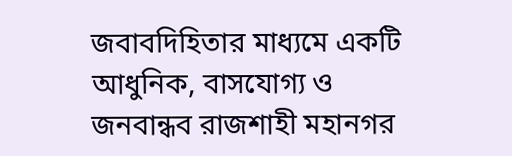জবাবদিহিতার মাধ্যমে একটি আধুনিক, বাসযোগ্য ও জনবান্ধব রাজশাহী মহানগর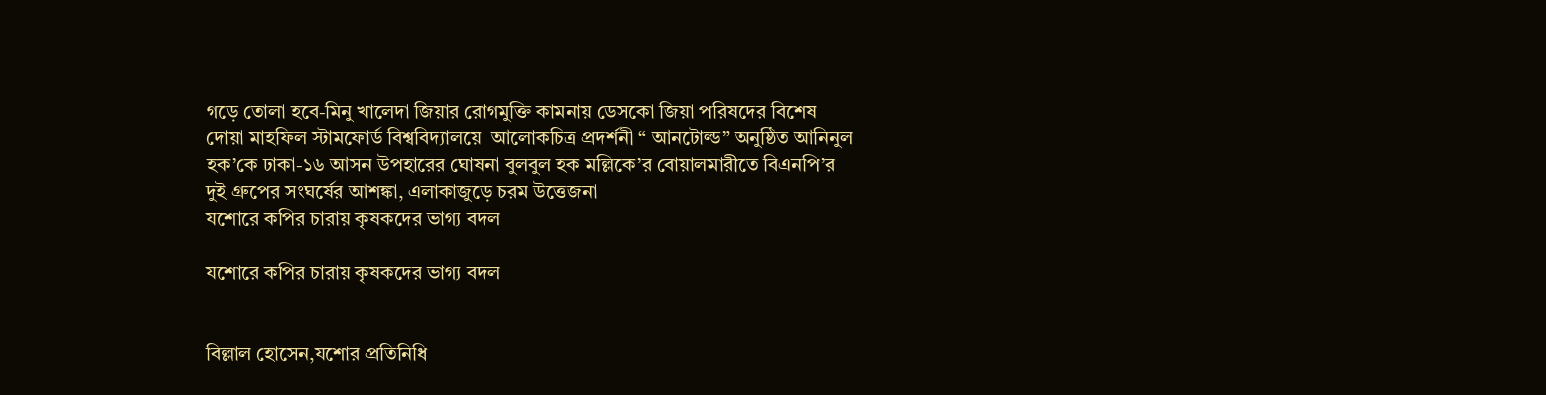গড়ে তোলা হবে-মিনু খালেদা জিয়ার রোগমুক্তি কামনায় ডেসকো জিয়া পরিষদের বিশেষ দোয়া মাহফিল স্টামফোর্ড বিশ্ববিদ্যালয়ে  আলোকচিত্র প্রদর্শনী “ আনটোল্ড” অনুষ্ঠিত আনিনুল হক’কে ঢাকা-১৬ আসন উপহারের ঘোষনা বুলবুল হক মল্লিকে’র বোয়ালমারীতে বিএনপি’র দুই গ্রুপের সংঘর্ষের আশঙ্কা, এলাকাজুড়ে চরম উত্তেজনা
যশোরে কপির চারায় কৃষকদের ভাগ্য বদল

যশোরে কপির চারায় কৃষকদের ভাগ্য বদল


বিল্লাল হোসেন,যশোর প্রতিনিধি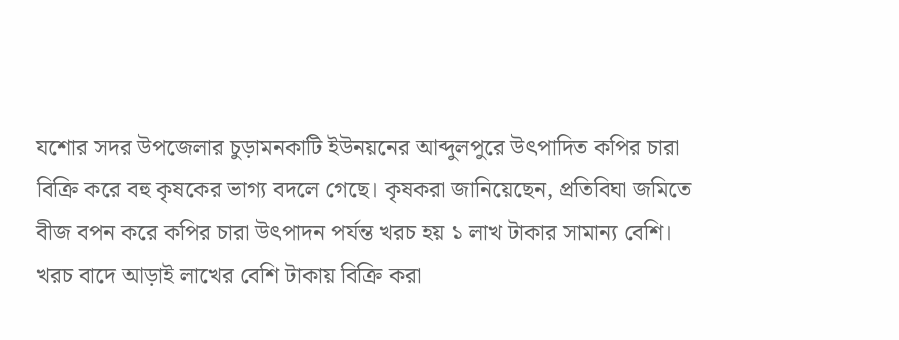যশোর সদর উপজেলার চুড়ামনকাটি ইউনয়নের আব্দুলপুরে উৎপাদিত কপির চারা বিক্রি করে বহু কৃষকের ভাগ্য বদলে গেছে। কৃষকরা জানিয়েছেন, প্রতিবিঘা জমিতে বীজ বপন করে কপির চারা উৎপাদন পর্যন্ত খরচ হয় ১ লাখ টাকার সামান্য বেশি। খরচ বাদে আড়াই লাখের বেশি টাকায় বিক্রি করা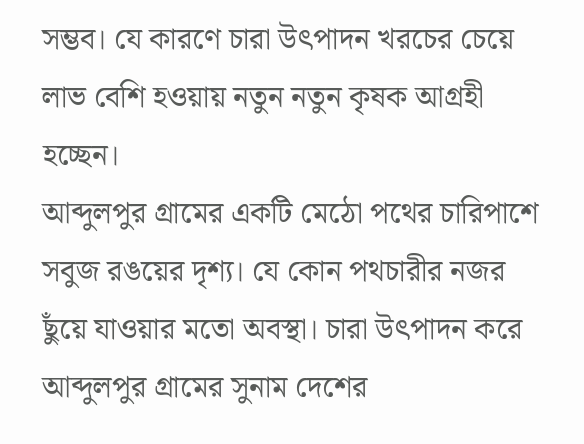সম্ভব। যে কারণে চারা উৎপাদন খরচের চেয়ে লাভ বেশি হওয়ায় নতুন নতুন কৃষক আগ্রহী হচ্ছেন।
আব্দুলপুর গ্রামের একটি মেঠো পথের চারিপাশে সবুজ রঙয়ের দৃশ্য। যে কোন পথচারীর নজর ছুঁয়ে যাওয়ার মতো অবস্থা। চারা উৎপাদন করে আব্দুলপুর গ্রামের সুনাম দেশের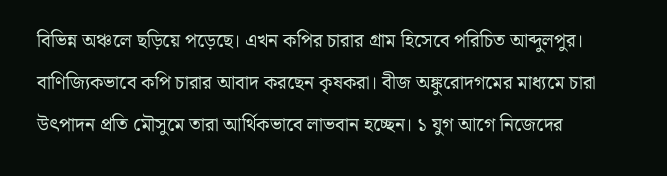বিভিন্ন অঞ্চলে ছড়িয়ে পড়েছে। এখন কপির চারার গ্রাম হিসেবে পরিচিত আব্দুলপুর। বাণিজ্যিকভাবে কপি চারার আবাদ করছেন কৃষকরা। বীজ অঙ্কুরোদগমের মাধ্যমে চারা উৎপাদন প্রতি মৌসুমে তারা আর্থিকভাবে লাভবান হচ্ছেন। ১ যুগ আগে নিজেদের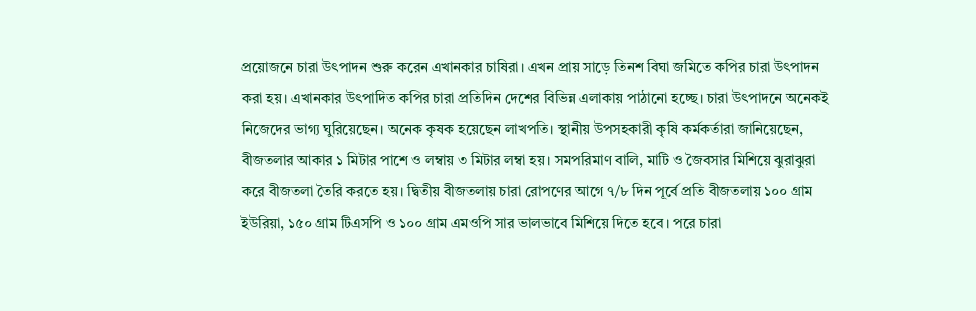প্রয়োজনে চারা উৎপাদন শুরু করেন এখানকার চাষিরা। এখন প্রায় সাড়ে তিনশ বিঘা জমিতে কপির চারা উৎপাদন করা হয়। এখানকার উৎপাদিত কপির চারা প্রতিদিন দেশের বিভিন্ন এলাকায় পাঠানো হচ্ছে। চারা উৎপাদনে অনেকই নিজেদের ভাগ্য ঘুরিয়েছেন। অনেক কৃষক হয়েছেন লাখপতি। স্থানীয় উপসহকারী কৃষি কর্মকর্তারা জানিয়েছেন, বীজতলার আকার ১ মিটার পাশে ও লম্বায় ৩ মিটার লম্বা হয়। সমপরিমাণ বালি, মাটি ও জৈবসার মিশিয়ে ঝুরাঝুরা করে বীজতলা তৈরি করতে হয়। দ্বিতীয় বীজতলায় চারা রোপণের আগে ৭/৮ দিন পূর্বে প্রতি বীজতলায় ১০০ গ্রাম ইউরিয়া, ১৫০ গ্রাম টিএসপি ও ১০০ গ্রাম এমওপি সার ভালভাবে মিশিয়ে দিতে হবে। পরে চারা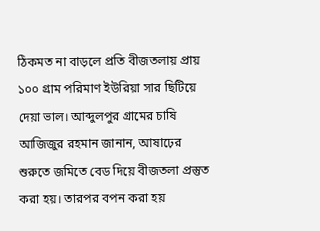ঠিকমত না বাড়লে প্রতি বীজতলায় প্রায় ১০০ গ্রাম পরিমাণ ইউরিয়া সার ছিটিয়ে দেয়া ভাল। আব্দুলপুর গ্রামের চাষি আজিজুর রহমান জানান, আষাঢ়ের শুরুতে জমিতে বেড দিয়ে বীজতলা প্রস্তুত করা হয়। তারপর বপন করা হয়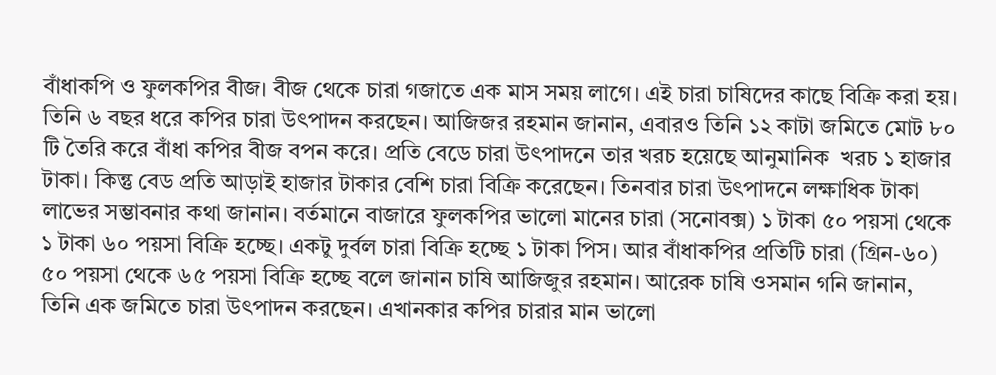বাঁধাকপি ও ফুলকপির বীজ। বীজ থেকে চারা গজাতে এক মাস সময় লাগে। এই চারা চাষিদের কাছে বিক্রি করা হয়। তিনি ৬ বছর ধরে কপির চারা উৎপাদন করছেন। আজিজর রহমান জানান, এবারও তিনি ১২ কাটা জমিতে মোট ৮০ টি তৈরি করে বাঁধা কপির বীজ বপন করে। প্রতি বেডে চারা উৎপাদনে তার খরচ হয়েছে আনুমানিক  খরচ ১ হাজার টাকা। কিন্তু বেড প্রতি আড়াই হাজার টাকার বেশি চারা বিক্রি করেছেন। তিনবার চারা উৎপাদনে লক্ষাধিক টাকা লাভের সম্ভাবনার কথা জানান। বর্তমানে বাজারে ফুলকপির ভালো মানের চারা (সনোবক্স) ১ টাকা ৫০ পয়সা থেকে ১ টাকা ৬০ পয়সা বিক্রি হচ্ছে। একটু দুর্বল চারা বিক্রি হচ্ছে ১ টাকা পিস। আর বাঁধাকপির প্রতিটি চারা (গ্রিন-৬০) ৫০ পয়সা থেকে ৬৫ পয়সা বিক্রি হচ্ছে বলে জানান চাষি আজিজুর রহমান। আরেক চাষি ওসমান গনি জানান, তিনি এক জমিতে চারা উৎপাদন করছেন। এখানকার কপির চারার মান ভালো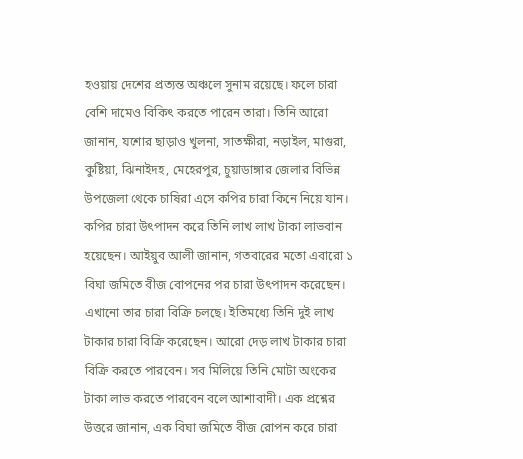হওয়ায় দেশের প্রত্যন্ত অঞ্চলে সুনাম রয়েছে। ফলে চারা বেশি দামেও বিকিৎ করতে পারেন তারা। তিনি আরো জানান, যশোর ছাড়াও খুলনা, সাতক্ষীরা, নড়াইল, মাগুরা, কুষ্টিয়া, ঝিনাইদহ, মেহেরপুর, চুয়াডাঙ্গার জেলার বিভিন্ন উপজেলা থেকে চাষিরা এসে কপির চারা কিনে নিয়ে যান। কপির চারা উৎপাদন করে তিনি লাখ লাখ টাকা লাভবান হয়েছেন। আইয়ুব আলী জানান, গতবারের মতো এবারো ১ বিঘা জমিতে বীজ বোপনের পর চারা উৎপাদন করেছেন। এখানো তার চারা বিক্রি চলছে। ইতিমধ্যে তিনি দুই লাখ টাকার চারা বিক্রি করেছেন। আরো দেড় লাখ টাকার চারা বিক্রি করতে পারবেন। সব মিলিয়ে তিনি মোটা অংকের টাকা লাভ করতে পারবেন বলে আশাবাদী। এক প্রশ্নের উত্তরে জানান, এক বিঘা জমিতে বীজ রোপন করে চারা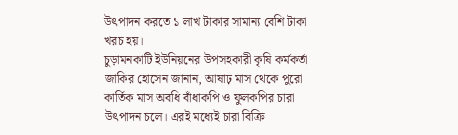উৎপাদন করতে ১ লাখ টাকার সামান্য বেশি টাকা খরচ হয়।
চুড়ামনকাটি ইউনিয়নের উপসহকারী কৃষি কর্মকর্তা জাকির হোসেন জানান, আষাঢ় মাস থেকে পুরো কার্তিক মাস অবধি বাঁধাকপি ও ফুলকপির চারা উৎপাদন চলে। এরই মধ্যেই চারা বিক্রি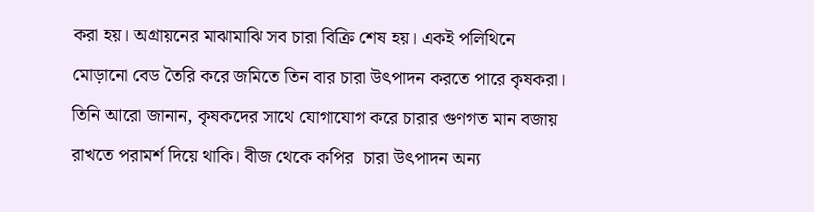করা হয়। অগ্রায়নের মাঝামাঝি সব চারা বিক্রি শেষ হয়। একই পলিথিনে মোড়ানো বেড তৈরি করে জমিতে তিন বার চারা উৎপাদন করতে পারে কৃষকরা। তিনি আরো জানান, কৃষকদের সাথে যোগাযোগ করে চারার গুণগত মান বজায় রাখতে পরামর্শ দিয়ে থাকি। বীজ থেকে কপির  চারা উৎপাদন অন্য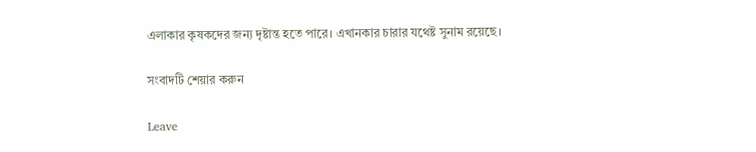এলাকার কৃষকদের জন্য দৃষ্টান্ত হতে পারে। এখানকার চারার যথেষ্ট সুনাম রয়েছে।

সংবাদটি শেয়ার করুন

Leave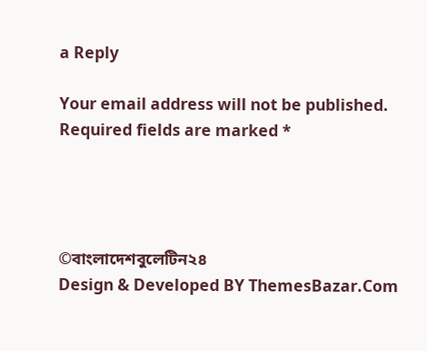a Reply

Your email address will not be published. Required fields are marked *




©বাংলাদেশবুলেটিন২৪
Design & Developed BY ThemesBazar.Com